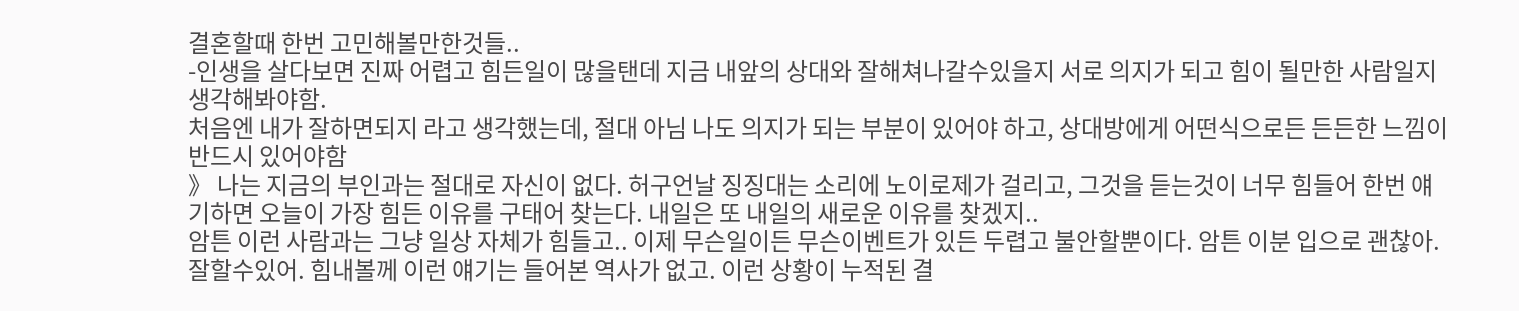결혼할때 한번 고민해볼만한것들..
-인생을 살다보면 진짜 어렵고 힘든일이 많을탠데 지금 내앞의 상대와 잘해쳐나갈수있을지 서로 의지가 되고 힘이 될만한 사람일지 생각해봐야함.
처음엔 내가 잘하면되지 라고 생각했는데, 절대 아님 나도 의지가 되는 부분이 있어야 하고, 상대방에게 어떤식으로든 든든한 느낌이 반드시 있어야함
》 나는 지금의 부인과는 절대로 자신이 없다. 허구언날 징징대는 소리에 노이로제가 걸리고, 그것을 듣는것이 너무 힘들어 한번 얘기하면 오늘이 가장 힘든 이유를 구태어 찾는다. 내일은 또 내일의 새로운 이유를 찾겠지..
암튼 이런 사람과는 그냥 일상 자체가 힘들고.. 이제 무슨일이든 무슨이벤트가 있든 두렵고 불안할뿐이다. 암튼 이분 입으로 괜찮아. 잘할수있어. 힘내볼께 이런 얘기는 들어본 역사가 없고. 이런 상황이 누적된 결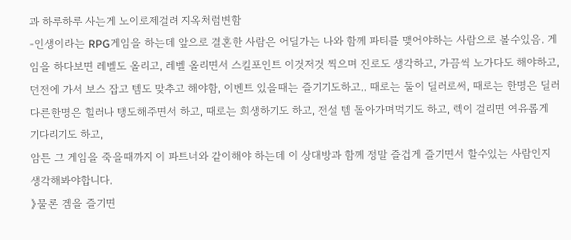과 하루하루 사는게 노이로제걸려 지옥처럼변함
-인생이라는 RPG게임을 하는데 앞으로 결혼한 사람은 어딜가는 나와 함께 파티를 맺어야하는 사람으로 볼수있음. 게임을 하다보면 레벨도 올리고, 레벨 올리면서 스킬포인트 이것저것 찍으며 진로도 생각하고, 가끔씩 노가다도 해야하고, 던전에 가서 보스 잡고 템도 맞추고 해야함, 이벤트 있을때는 즐기기도하고.. 때로는 둘이 딜러로써, 때로는 한명은 딜러 다른한명은 힐러나 탱도해주면서 하고, 때로는 희생하기도 하고, 전설 템 돌아가며먹기도 하고, 렉이 걸리면 여유롭게 기다리기도 하고,
암튼 그 게임을 죽을때까지 이 파트너와 같이해야 하는데 이 상대방과 함께 정말 즐겁게 즐기면서 할수있는 사람인지 생각해봐야합니다.
》물론 겜을 즐기면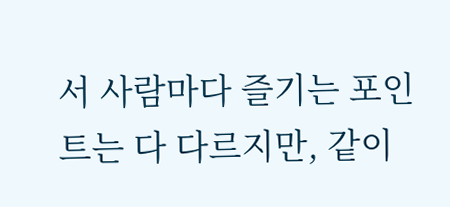서 사람마다 즐기는 포인트는 다 다르지만, 같이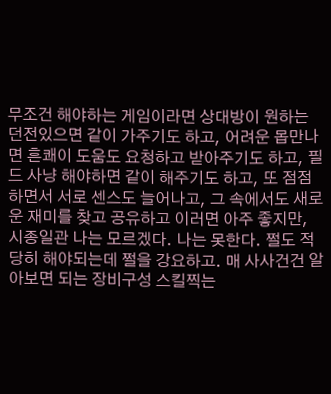무조건 해야하는 게임이라면 상대방이 원하는 던전있으면 같이 가주기도 하고, 어려운 몹만나면 흔쾌이 도움도 요청하고 받아주기도 하고, 필드 사냥 해야하면 같이 해주기도 하고, 또 점점 하면서 서로 센스도 늘어나고, 그 속에서도 새로운 재미를 찾고 공유하고 이러면 아주 좋지만,
시종일관 나는 모르겠다. 나는 못한다. 쩔도 적당히 해야되는데 쩔을 강요하고. 매 사사건건 알아보면 되는 장비구성 스킬찍는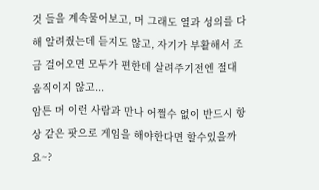것 들을 계속물어보고, 머 그래도 열과 성의를 다해 알려줬는데 듣지도 않고, 자기가 부활해서 조금 걸어오면 모두가 편한데 살려주기전엔 절대 움직이지 않고...
암튼 머 이런 사람과 만나 어쩔수 없이 반드시 항상 같은 팟으로 게임을 해야한다면 할수있을까요~?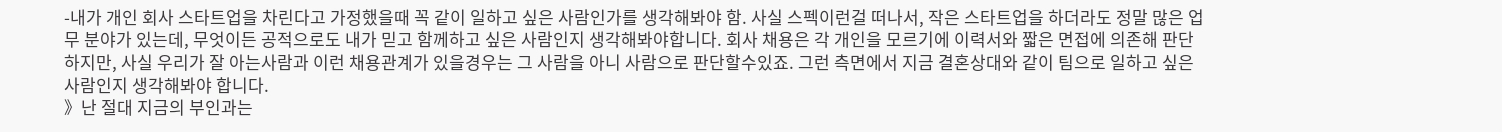-내가 개인 회사 스타트업을 차린다고 가정했을때 꼭 같이 일하고 싶은 사람인가를 생각해봐야 함. 사실 스펙이런걸 떠나서, 작은 스타트업을 하더라도 정말 많은 업무 분야가 있는데, 무엇이든 공적으로도 내가 믿고 함께하고 싶은 사람인지 생각해봐야합니다. 회사 채용은 각 개인을 모르기에 이력서와 짧은 면접에 의존해 판단하지만, 사실 우리가 잘 아는사람과 이런 채용관계가 있을경우는 그 사람을 아니 사람으로 판단할수있죠. 그런 측면에서 지금 결혼상대와 같이 팀으로 일하고 싶은 사람인지 생각해봐야 합니다.
》난 절대 지금의 부인과는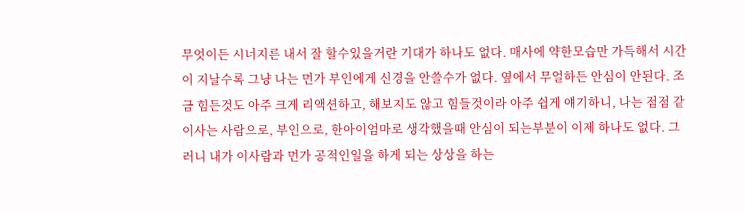무엇이든 시너지른 내서 잘 할수있을거란 기대가 하나도 없다. 매사에 약한모습만 가득해서 시간이 지날수록 그냥 나는 먼가 부인에게 신경을 안쓸수가 없다. 옆에서 무얼하든 안심이 안된다. 조금 힘든것도 아주 크게 리액션하고, 해보지도 않고 힘들것이라 아주 쉽게 얘기하니, 나는 점점 같이사는 사람으로, 부인으로, 한아이엄마로 생각했을때 안심이 되는부분이 이제 하나도 없다. 그러니 내가 이사람과 먼가 공적인일을 하게 되는 상상을 하는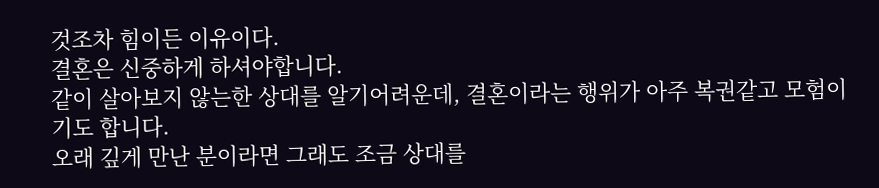것조차 힘이든 이유이다.
결혼은 신중하게 하셔야합니다.
같이 살아보지 않는한 상대를 알기어려운데, 결혼이라는 행위가 아주 복권같고 모험이기도 합니다.
오래 깊게 만난 분이라면 그래도 조금 상대를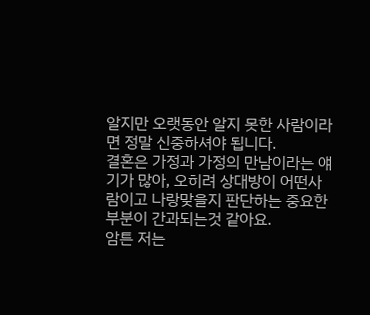알지만 오랫동안 알지 못한 사람이라면 정말 신중하셔야 됩니다.
결혼은 가정과 가정의 만남이라는 얘기가 많아, 오히려 상대방이 어떤사람이고 나랑맞을지 판단하는 중요한부분이 간과되는것 같아요.
암튼 저는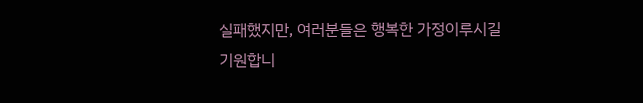실패했지만, 여러분들은 행복한 가정이루시길 기원합니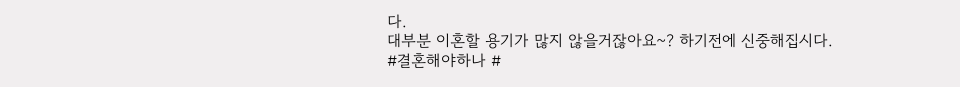다.
대부분 이혼할 용기가 많지 않을거잖아요~? 하기전에 신중해집시다.
#결혼해야하나 #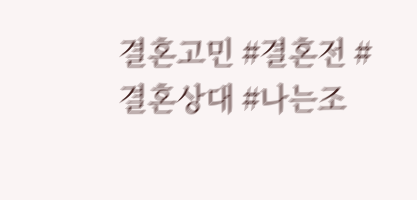결혼고민 #결혼전 #결혼상대 #나는조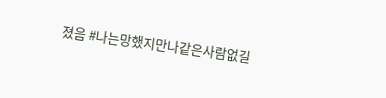졌음 #나는망했지만나같은사람없길